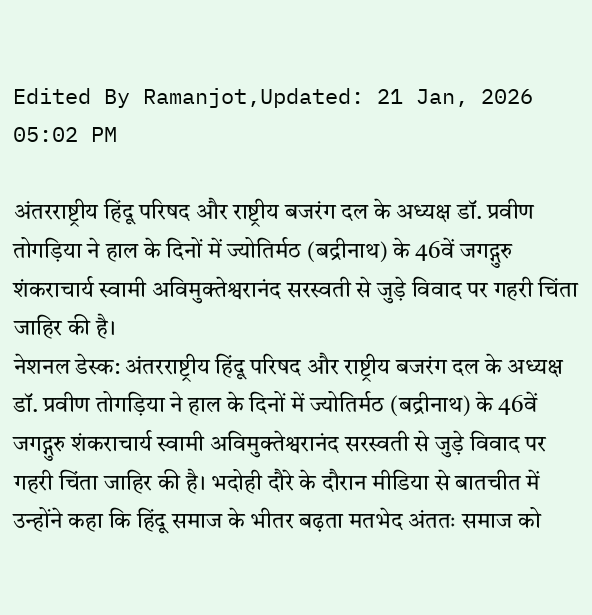Edited By Ramanjot,Updated: 21 Jan, 2026 05:02 PM

अंतरराष्ट्रीय हिंदू परिषद और राष्ट्रीय बजरंग दल के अध्यक्ष डॉ. प्रवीण तोगड़िया ने हाल के दिनों में ज्योतिर्मठ (बद्रीनाथ) के 46वें जगद्गुरु शंकराचार्य स्वामी अविमुक्तेश्वरानंद सरस्वती से जुड़े विवाद पर गहरी चिंता जाहिर की है।
नेशनल डेस्क: अंतरराष्ट्रीय हिंदू परिषद और राष्ट्रीय बजरंग दल के अध्यक्ष डॉ. प्रवीण तोगड़िया ने हाल के दिनों में ज्योतिर्मठ (बद्रीनाथ) के 46वें जगद्गुरु शंकराचार्य स्वामी अविमुक्तेश्वरानंद सरस्वती से जुड़े विवाद पर गहरी चिंता जाहिर की है। भदोही दौरे के दौरान मीडिया से बातचीत में उन्होंने कहा कि हिंदू समाज के भीतर बढ़ता मतभेद अंततः समाज को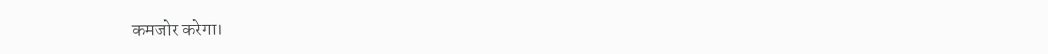कमजोर करेगा।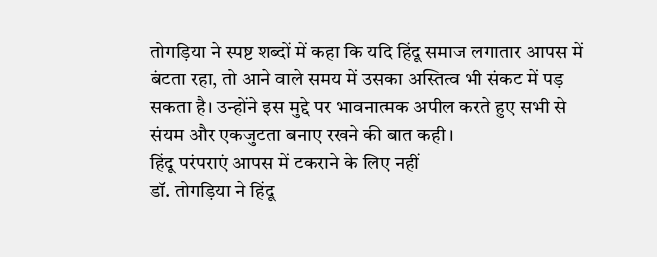तोगड़िया ने स्पष्ट शब्दों में कहा कि यदि हिंदू समाज लगातार आपस में बंटता रहा, तो आने वाले समय में उसका अस्तित्व भी संकट में पड़ सकता है। उन्होंने इस मुद्दे पर भावनात्मक अपील करते हुए सभी से संयम और एकजुटता बनाए रखने की बात कही।
हिंदू परंपराएं आपस में टकराने के लिए नहीं
डॉ. तोगड़िया ने हिंदू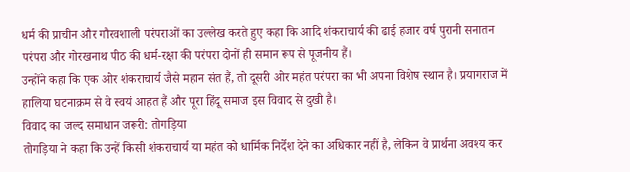धर्म की प्राचीन और गौरवशाली परंपराओं का उल्लेख करते हुए कहा कि आदि शंकराचार्य की ढाई हजार वर्ष पुरानी सनातन परंपरा और गोरखनाथ पीठ की धर्म-रक्षा की परंपरा दोनों ही समान रूप से पूजनीय हैं।
उन्होंने कहा कि एक ओर शंकराचार्य जैसे महान संत हैं, तो दूसरी ओर महंत परंपरा का भी अपना विशेष स्थान है। प्रयागराज में हालिया घटनाक्रम से वे स्वयं आहत हैं और पूरा हिंदू समाज इस विवाद से दुखी है।
विवाद का जल्द समाधान जरूरी: तोगड़िया
तोगड़िया ने कहा कि उन्हें किसी शंकराचार्य या महंत को धार्मिक निर्देश देने का अधिकार नहीं है, लेकिन वे प्रार्थना अवश्य कर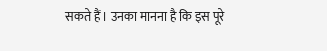सकते हैं। उनका मानना है कि इस पूरे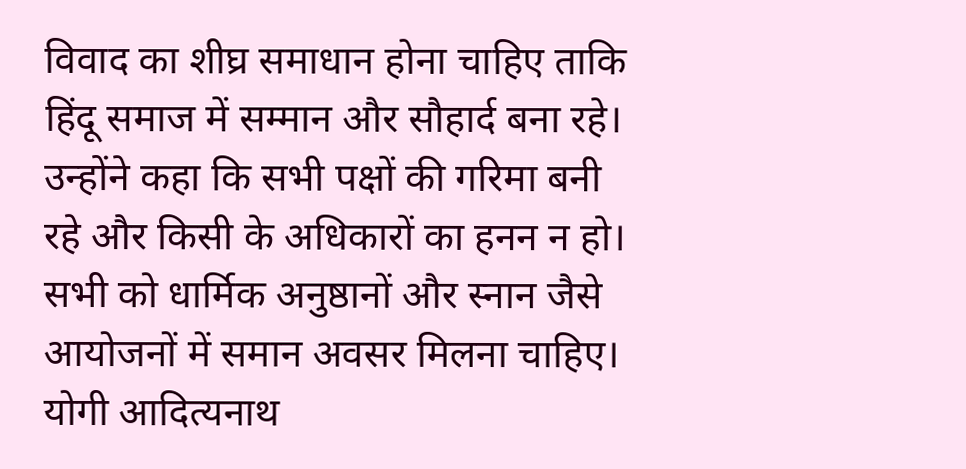विवाद का शीघ्र समाधान होना चाहिए ताकि हिंदू समाज में सम्मान और सौहार्द बना रहे।
उन्होंने कहा कि सभी पक्षों की गरिमा बनी रहे और किसी के अधिकारों का हनन न हो। सभी को धार्मिक अनुष्ठानों और स्नान जैसे आयोजनों में समान अवसर मिलना चाहिए।
योगी आदित्यनाथ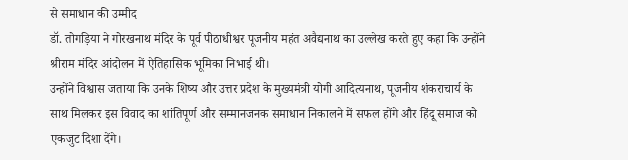से समाधान की उम्मीद
डॉ. तोगड़िया ने गोरखनाथ मंदिर के पूर्व पीठाधीश्वर पूजनीय महंत अवैद्यनाथ का उल्लेख करते हुए कहा कि उन्होंने श्रीराम मंदिर आंदोलन में ऐतिहासिक भूमिका निभाई थी।
उन्होंने विश्वास जताया कि उनके शिष्य और उत्तर प्रदेश के मुख्यमंत्री योगी आदित्यनाथ, पूजनीय शंकराचार्य के साथ मिलकर इस विवाद का शांतिपूर्ण और सम्मानजनक समाधान निकालने में सफल होंगे और हिंदू समाज को एकजुट दिशा देंगे।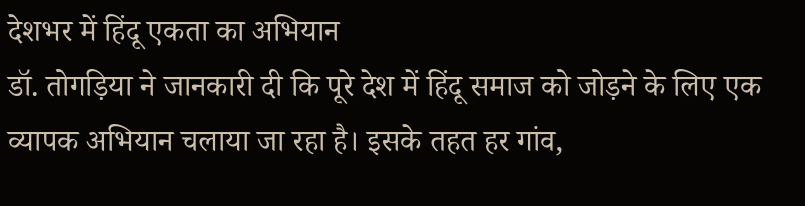देशभर में हिंदू एकता का अभियान
डॉ. तोगड़िया ने जानकारी दी कि पूरे देश में हिंदू समाज को जोड़ने के लिए एक व्यापक अभियान चलाया जा रहा है। इसके तहत हर गांव,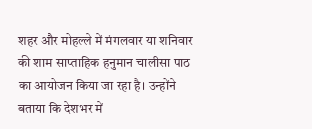शहर और मोहल्ले में मंगलवार या शनिवार की शाम साप्ताहिक हनुमान चालीसा पाठ का आयोजन किया जा रहा है। उन्होंने बताया कि देशभर में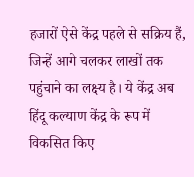हजारों ऐसे केंद्र पहले से सक्रिय हैं, जिन्हें आगे चलकर लाखों तक पहुंचाने का लक्ष्य है। ये केंद्र अब हिंदू कल्याण केंद्र के रूप में विकसित किए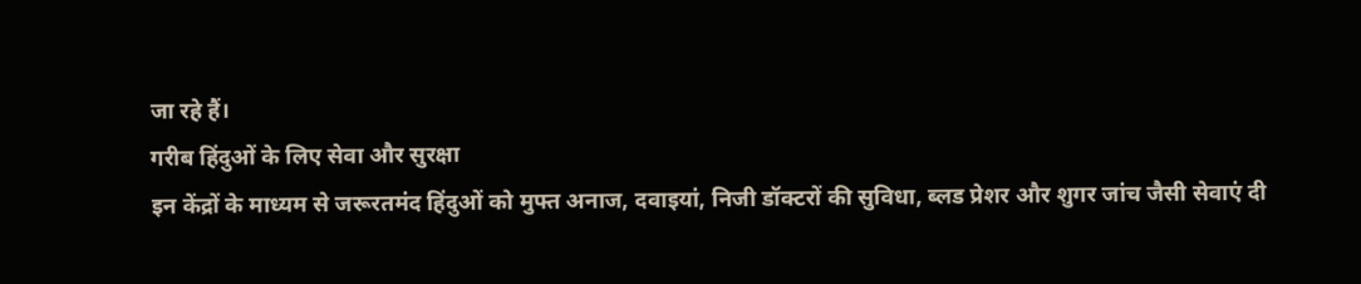जा रहे हैं।
गरीब हिंदुओं के लिए सेवा और सुरक्षा
इन केंद्रों के माध्यम से जरूरतमंद हिंदुओं को मुफ्त अनाज, दवाइयां, निजी डॉक्टरों की सुविधा, ब्लड प्रेशर और शुगर जांच जैसी सेवाएं दी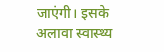जाएंगी। इसके अलावा स्वास्थ्य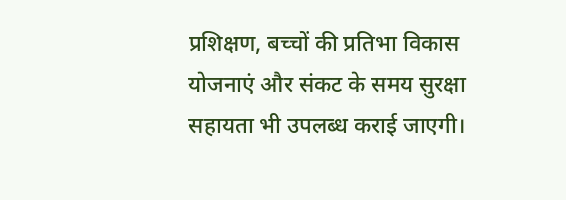प्रशिक्षण, बच्चों की प्रतिभा विकास योजनाएं और संकट के समय सुरक्षा सहायता भी उपलब्ध कराई जाएगी।